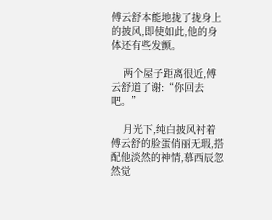傅云舒本能地拢了拢身上的披风,即使如此,他的身体还有些发颤。

    两个屋子距离很近,傅云舒道了谢:“你回去吧。”

    月光下,纯白披风衬着傅云舒的脸蛋俏丽无瑕,搭配他淡然的神情,慕西辰忽然觉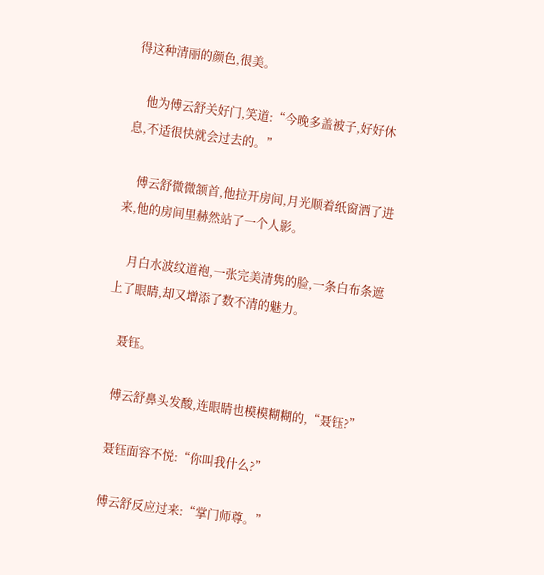得这种清丽的颜色,很美。

    他为傅云舒关好门,笑道:“今晚多盖被子,好好休息,不适很快就会过去的。”

    傅云舒微微颔首,他拉开房间,月光顺着纸窗洒了进来,他的房间里赫然站了一个人影。

    月白水波纹道袍,一张完美清隽的脸,一条白布条遮上了眼睛,却又增添了数不清的魅力。

    聂钰。

    傅云舒鼻头发酸,连眼睛也模模糊糊的,“聂钰?”

    聂钰面容不悦:“你叫我什么?”

    傅云舒反应过来:“掌门师尊。”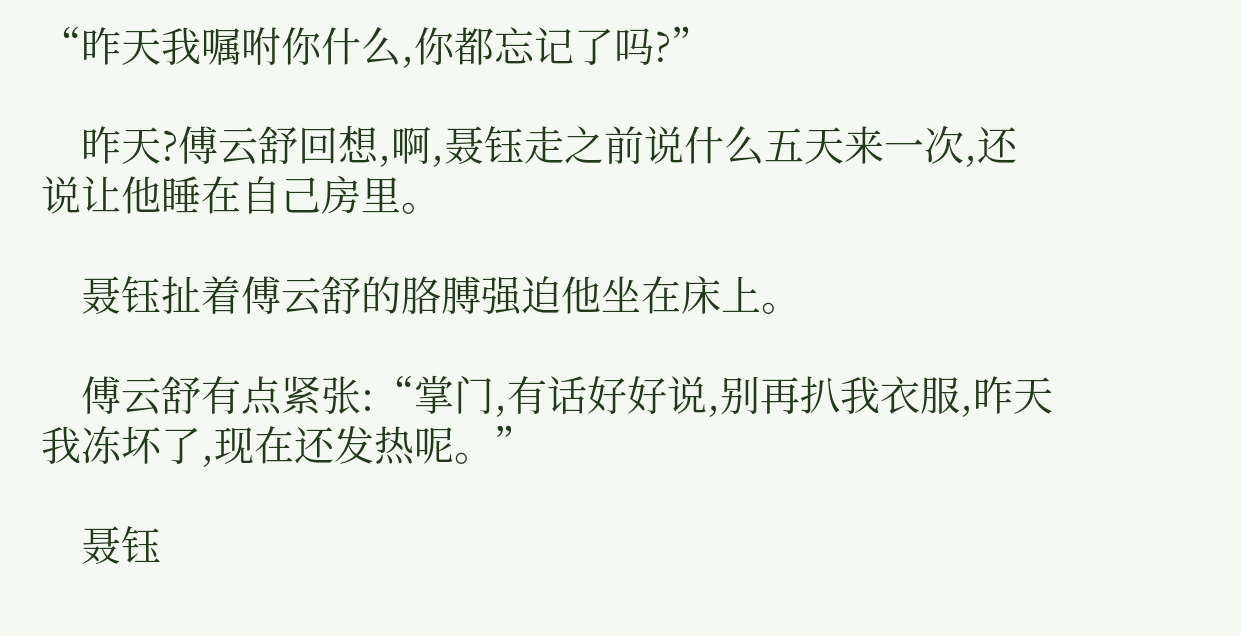“昨天我嘱咐你什么,你都忘记了吗?”

    昨天?傅云舒回想,啊,聂钰走之前说什么五天来一次,还说让他睡在自己房里。

    聂钰扯着傅云舒的胳膊强迫他坐在床上。

    傅云舒有点紧张:“掌门,有话好好说,别再扒我衣服,昨天我冻坏了,现在还发热呢。”

    聂钰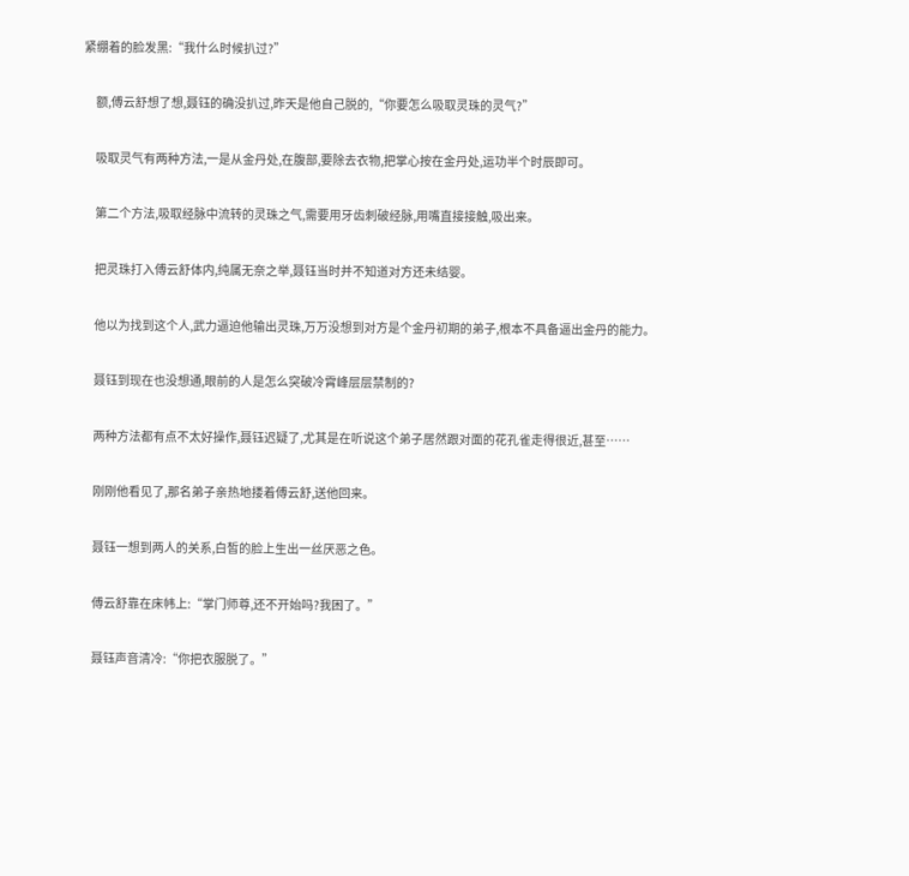紧绷着的脸发黑:“我什么时候扒过?”

    额,傅云舒想了想,聂钰的确没扒过,昨天是他自己脱的,“你要怎么吸取灵珠的灵气?”

    吸取灵气有两种方法,一是从金丹处,在腹部,要除去衣物,把掌心按在金丹处,运功半个时辰即可。

    第二个方法,吸取经脉中流转的灵珠之气,需要用牙齿刺破经脉,用嘴直接接触,吸出来。

    把灵珠打入傅云舒体内,纯属无奈之举,聂钰当时并不知道对方还未结婴。

    他以为找到这个人,武力逼迫他输出灵珠,万万没想到对方是个金丹初期的弟子,根本不具备逼出金丹的能力。

    聂钰到现在也没想通,眼前的人是怎么突破冷霄峰层层禁制的?

    两种方法都有点不太好操作,聂钰迟疑了,尤其是在听说这个弟子居然跟对面的花孔雀走得很近,甚至……

    刚刚他看见了,那名弟子亲热地搂着傅云舒,送他回来。

    聂钰一想到两人的关系,白皙的脸上生出一丝厌恶之色。

    傅云舒靠在床帏上:“掌门师尊,还不开始吗?我困了。”

    聂钰声音清冷:“你把衣服脱了。”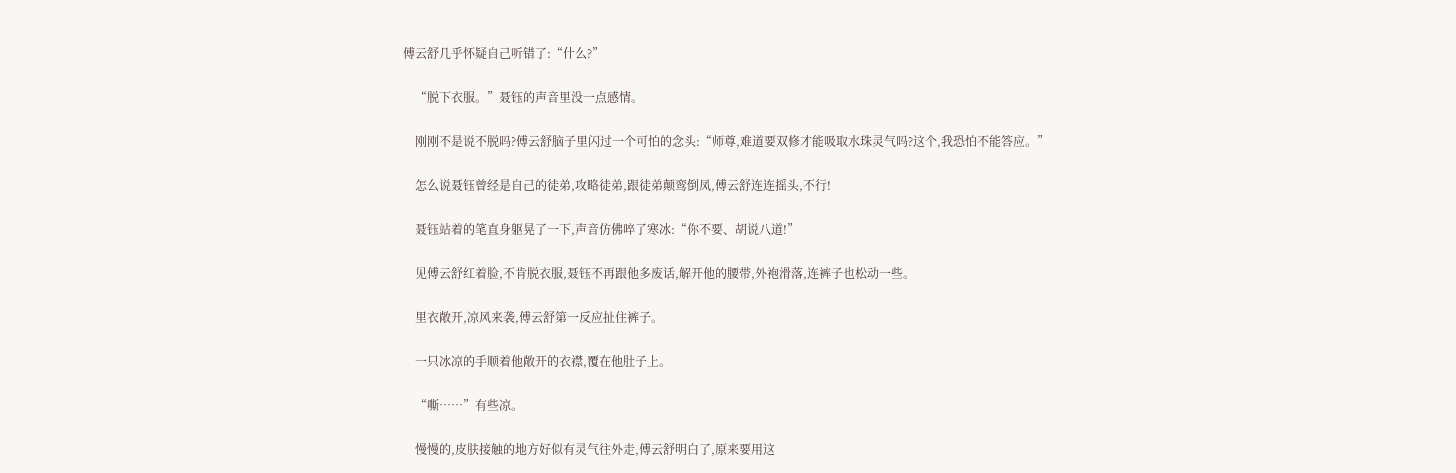傅云舒几乎怀疑自己听错了:“什么?”

    “脱下衣服。”聂钰的声音里没一点感情。

    刚刚不是说不脱吗?傅云舒脑子里闪过一个可怕的念头:“师尊,难道要双修才能吸取水珠灵气吗?这个,我恐怕不能答应。”

    怎么说聂钰曾经是自己的徒弟,攻略徒弟,跟徒弟颠鸾倒凤,傅云舒连连摇头,不行!

    聂钰站着的笔直身躯晃了一下,声音仿佛啐了寒冰:“你不要、胡说八道!”

    见傅云舒红着脸,不肯脱衣服,聂钰不再跟他多废话,解开他的腰带,外袍滑落,连裤子也松动一些。

    里衣敞开,凉风来袭,傅云舒第一反应扯住裤子。

    一只冰凉的手顺着他敞开的衣襟,覆在他肚子上。

    “嘶……”有些凉。

    慢慢的,皮肤接触的地方好似有灵气往外走,傅云舒明白了,原来要用这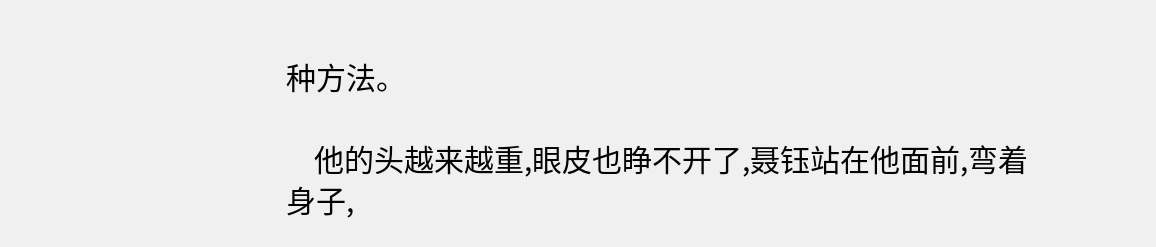种方法。

    他的头越来越重,眼皮也睁不开了,聂钰站在他面前,弯着身子,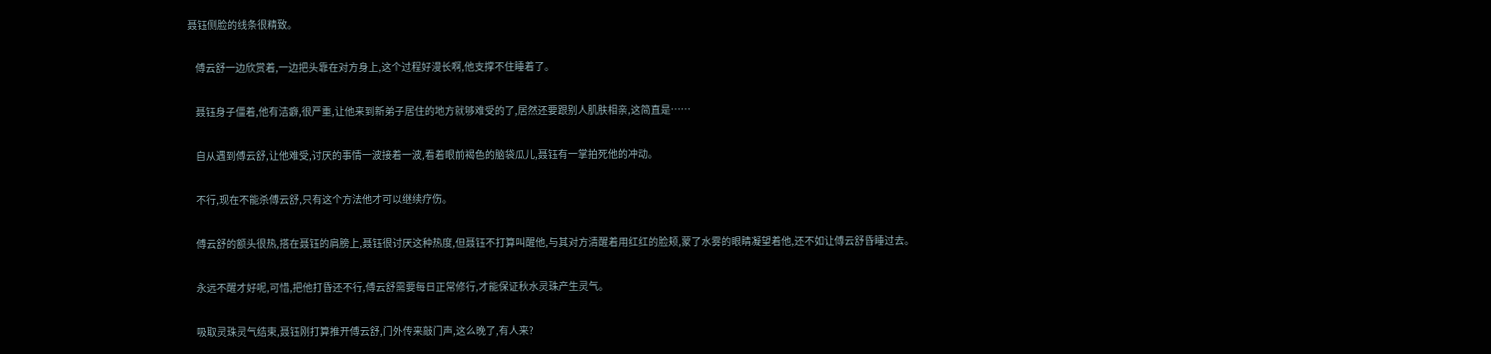聂钰侧脸的线条很精致。

    傅云舒一边欣赏着,一边把头靠在对方身上,这个过程好漫长啊,他支撑不住睡着了。

    聂钰身子僵着,他有洁癖,很严重,让他来到新弟子居住的地方就够难受的了,居然还要跟别人肌肤相亲,这简直是……

    自从遇到傅云舒,让他难受,讨厌的事情一波接着一波,看着眼前褐色的脑袋瓜儿,聂钰有一掌拍死他的冲动。

    不行,现在不能杀傅云舒,只有这个方法他才可以继续疗伤。

    傅云舒的额头很热,搭在聂钰的肩膀上,聂钰很讨厌这种热度,但聂钰不打算叫醒他,与其对方清醒着用红红的脸颊,蒙了水雾的眼睛凝望着他,还不如让傅云舒昏睡过去。

    永远不醒才好呢,可惜,把他打昏还不行,傅云舒需要每日正常修行,才能保证秋水灵珠产生灵气。

    吸取灵珠灵气结束,聂钰刚打算推开傅云舒,门外传来敲门声,这么晚了,有人来?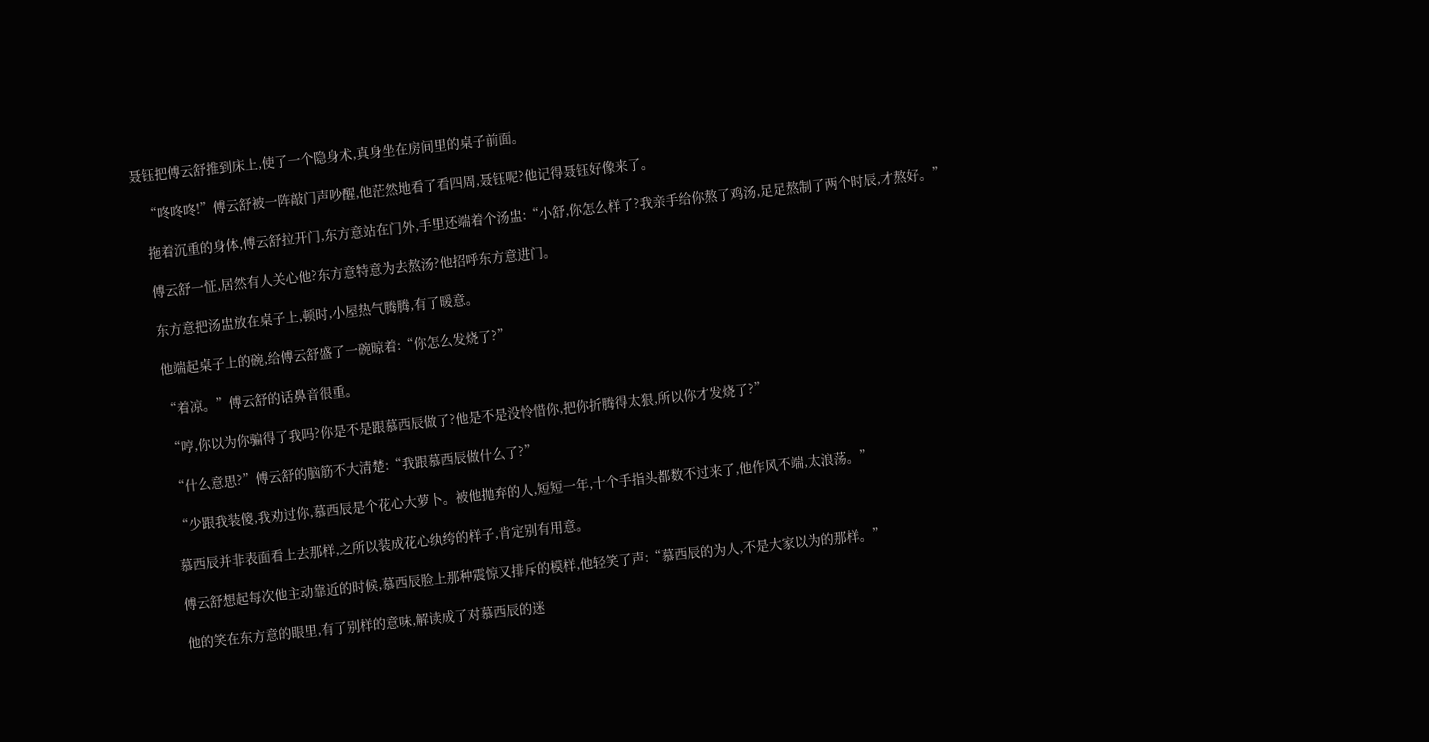聂钰把傅云舒推到床上,使了一个隐身术,真身坐在房间里的桌子前面。

    “咚咚咚!”傅云舒被一阵敲门声吵醒,他茫然地看了看四周,聂钰呢?他记得聂钰好像来了。

    拖着沉重的身体,傅云舒拉开门,东方意站在门外,手里还端着个汤盅:“小舒,你怎么样了?我亲手给你熬了鸡汤,足足熬制了两个时辰,才熬好。”

    傅云舒一怔,居然有人关心他?东方意特意为去熬汤?他招呼东方意进门。

    东方意把汤盅放在桌子上,顿时,小屋热气腾腾,有了暖意。

    他端起桌子上的碗,给傅云舒盛了一碗晾着:“你怎么发烧了?”

    “着凉。”傅云舒的话鼻音很重。

    “哼,你以为你骗得了我吗?你是不是跟慕西辰做了?他是不是没怜惜你,把你折腾得太狠,所以你才发烧了?”

    “什么意思?”傅云舒的脑筋不大清楚:“我跟慕西辰做什么了?”

    “少跟我装傻,我劝过你,慕西辰是个花心大萝卜。被他抛弃的人,短短一年,十个手指头都数不过来了,他作风不端,太浪荡。”

    慕西辰并非表面看上去那样,之所以装成花心纨绔的样子,肯定别有用意。

    傅云舒想起每次他主动靠近的时候,慕西辰脸上那种震惊又排斥的模样,他轻笑了声:“慕西辰的为人,不是大家以为的那样。”

    他的笑在东方意的眼里,有了别样的意味,解读成了对慕西辰的迷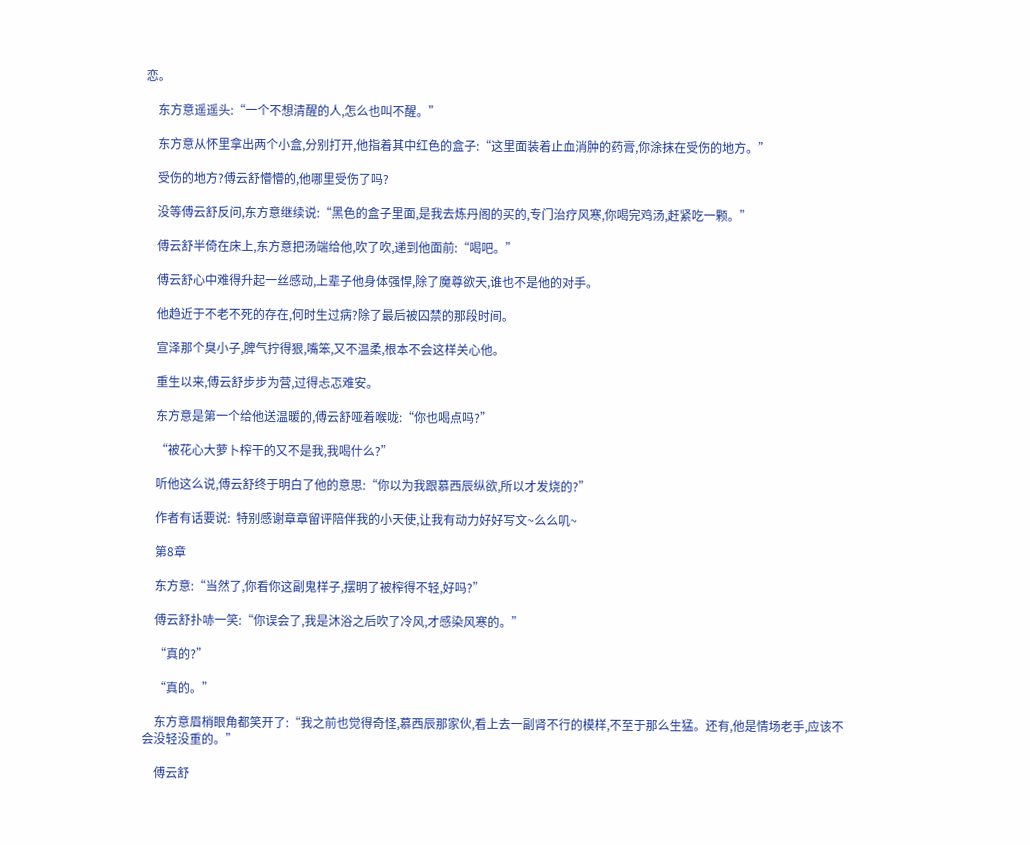恋。

    东方意遥遥头:“一个不想清醒的人,怎么也叫不醒。”

    东方意从怀里拿出两个小盒,分别打开,他指着其中红色的盒子:“这里面装着止血消肿的药膏,你涂抹在受伤的地方。”

    受伤的地方?傅云舒懵懵的,他哪里受伤了吗?

    没等傅云舒反问,东方意继续说:“黑色的盒子里面,是我去炼丹阁的买的,专门治疗风寒,你喝完鸡汤,赶紧吃一颗。”

    傅云舒半倚在床上,东方意把汤端给他,吹了吹,递到他面前:“喝吧。”

    傅云舒心中难得升起一丝感动,上辈子他身体强悍,除了魔尊欲天,谁也不是他的对手。

    他趋近于不老不死的存在,何时生过病?除了最后被囚禁的那段时间。

    宣泽那个臭小子,脾气拧得狠,嘴笨,又不温柔,根本不会这样关心他。

    重生以来,傅云舒步步为营,过得忐忑难安。

    东方意是第一个给他送温暖的,傅云舒哑着喉咙:“你也喝点吗?”

    “被花心大萝卜榨干的又不是我,我喝什么?”

    听他这么说,傅云舒终于明白了他的意思:“你以为我跟慕西辰纵欲,所以才发烧的?”

    作者有话要说:  特别感谢章章留评陪伴我的小天使,让我有动力好好写文~么么叽~

    第8章

    东方意:“当然了,你看你这副鬼样子,摆明了被榨得不轻,好吗?”

    傅云舒扑哧一笑:“你误会了,我是沐浴之后吹了冷风,才感染风寒的。”

    “真的?”

    “真的。”

    东方意眉梢眼角都笑开了:“我之前也觉得奇怪,慕西辰那家伙,看上去一副肾不行的模样,不至于那么生猛。还有,他是情场老手,应该不会没轻没重的。”

    傅云舒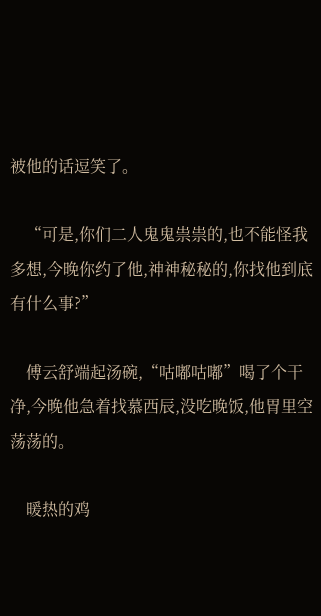被他的话逗笑了。

    “可是,你们二人鬼鬼祟祟的,也不能怪我多想,今晚你约了他,神神秘秘的,你找他到底有什么事?”

    傅云舒端起汤碗,“咕嘟咕嘟”喝了个干净,今晚他急着找慕西辰,没吃晚饭,他胃里空荡荡的。

    暖热的鸡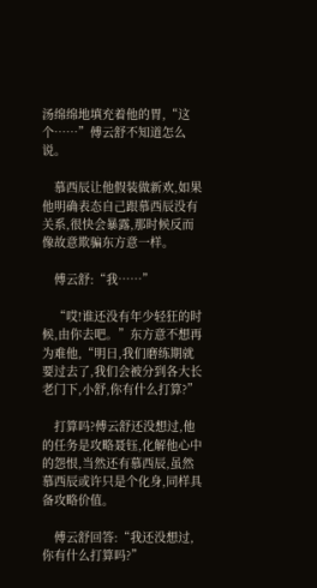汤绵绵地填充着他的胃,“这个……”傅云舒不知道怎么说。

    慕西辰让他假装做新欢,如果他明确表态自己跟慕西辰没有关系,很快会暴露,那时候反而像故意欺骗东方意一样。

    傅云舒:“我……”

    “哎!谁还没有年少轻狂的时候,由你去吧。”东方意不想再为难他,“明日,我们磨练期就要过去了,我们会被分到各大长老门下,小舒,你有什么打算?”

    打算吗?傅云舒还没想过,他的任务是攻略聂钰,化解他心中的怨恨,当然还有慕西辰,虽然慕西辰或许只是个化身,同样具备攻略价值。

    傅云舒回答:“我还没想过,你有什么打算吗?”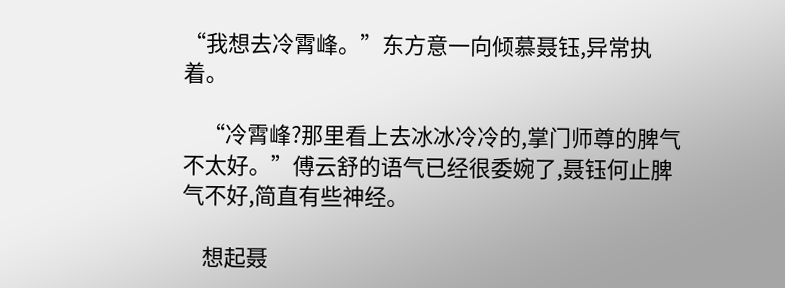“我想去冷霄峰。”东方意一向倾慕聂钰,异常执着。

    “冷霄峰?那里看上去冰冰冷冷的,掌门师尊的脾气不太好。”傅云舒的语气已经很委婉了,聂钰何止脾气不好,简直有些神经。

    想起聂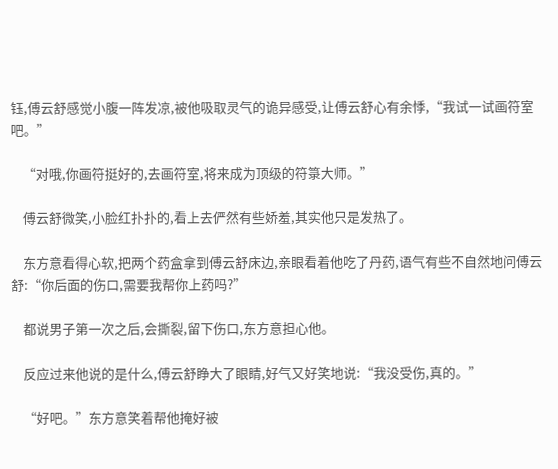钰,傅云舒感觉小腹一阵发凉,被他吸取灵气的诡异感受,让傅云舒心有余悸,“我试一试画符室吧。”

    “对哦,你画符挺好的,去画符室,将来成为顶级的符箓大师。”

    傅云舒微笑,小脸红扑扑的,看上去俨然有些娇羞,其实他只是发热了。

    东方意看得心软,把两个药盒拿到傅云舒床边,亲眼看着他吃了丹药,语气有些不自然地问傅云舒:“你后面的伤口,需要我帮你上药吗?”

    都说男子第一次之后,会撕裂,留下伤口,东方意担心他。

    反应过来他说的是什么,傅云舒睁大了眼睛,好气又好笑地说:“我没受伤,真的。”

    “好吧。”东方意笑着帮他掩好被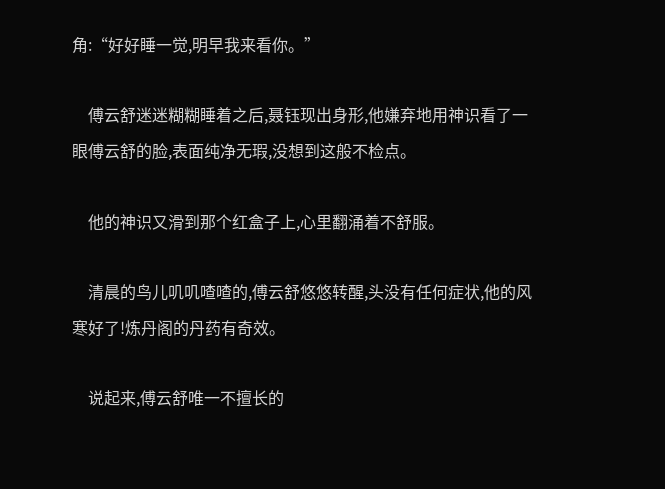角:“好好睡一觉,明早我来看你。”

    傅云舒迷迷糊糊睡着之后,聂钰现出身形,他嫌弃地用神识看了一眼傅云舒的脸,表面纯净无瑕,没想到这般不检点。

    他的神识又滑到那个红盒子上,心里翻涌着不舒服。

    清晨的鸟儿叽叽喳喳的,傅云舒悠悠转醒,头没有任何症状,他的风寒好了!炼丹阁的丹药有奇效。

    说起来,傅云舒唯一不擅长的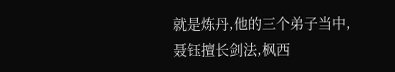就是炼丹,他的三个弟子当中,聂钰擅长剑法,枫西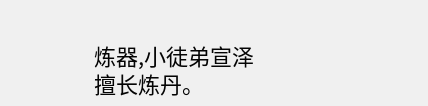炼器,小徒弟宣泽擅长炼丹。